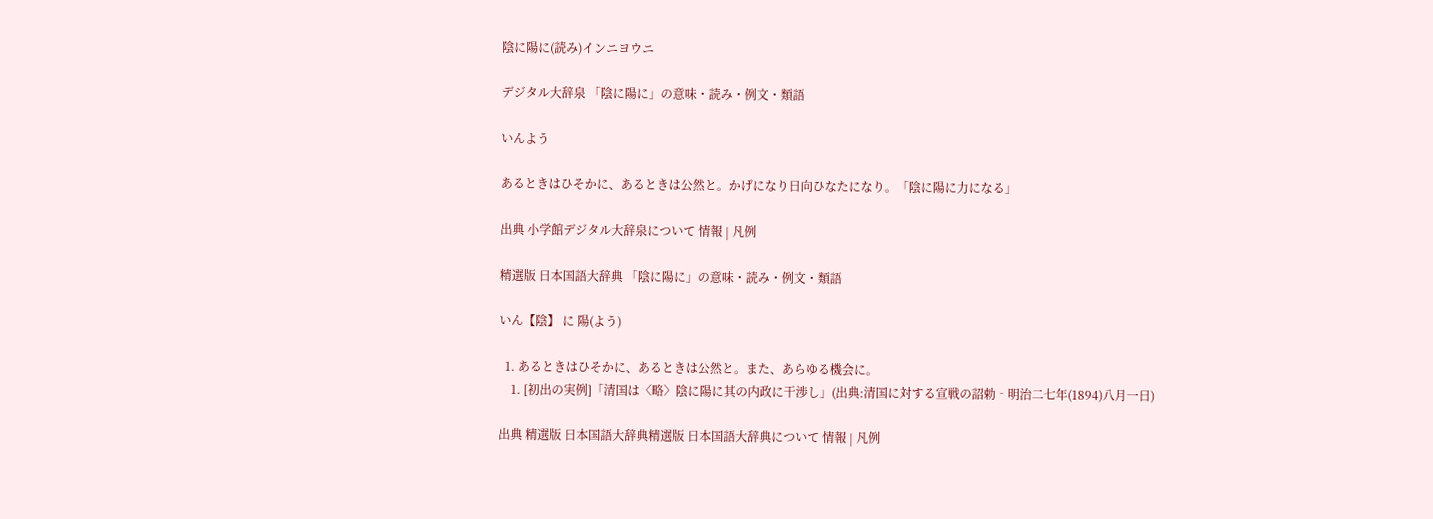陰に陽に(読み)インニヨウニ

デジタル大辞泉 「陰に陽に」の意味・読み・例文・類語

いんよう

あるときはひそかに、あるときは公然と。かげになり日向ひなたになり。「陰に陽に力になる」

出典 小学館デジタル大辞泉について 情報 | 凡例

精選版 日本国語大辞典 「陰に陽に」の意味・読み・例文・類語

いん【陰】 に 陽(よう)

  1. あるときはひそかに、あるときは公然と。また、あらゆる機会に。
    1. [初出の実例]「清国は〈略〉陰に陽に其の内政に干渉し」(出典:清国に対する宣戦の詔勅‐明治二七年(1894)八月一日)

出典 精選版 日本国語大辞典精選版 日本国語大辞典について 情報 | 凡例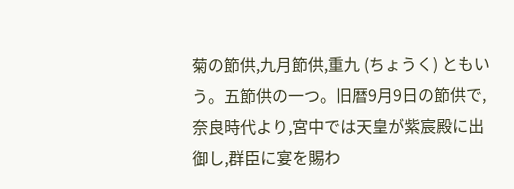菊の節供,九月節供,重九 (ちょうく) ともいう。五節供の一つ。旧暦9月9日の節供で,奈良時代より,宮中では天皇が紫宸殿に出御し,群臣に宴を賜わ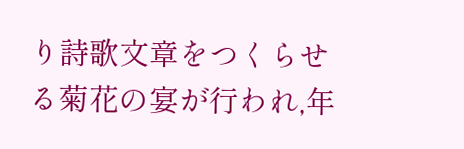り詩歌文章をつくらせる菊花の宴が行われ,年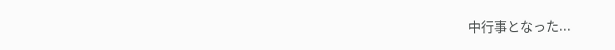中行事となった...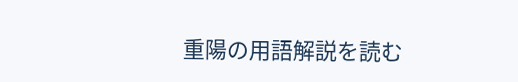重陽の用語解説を読む